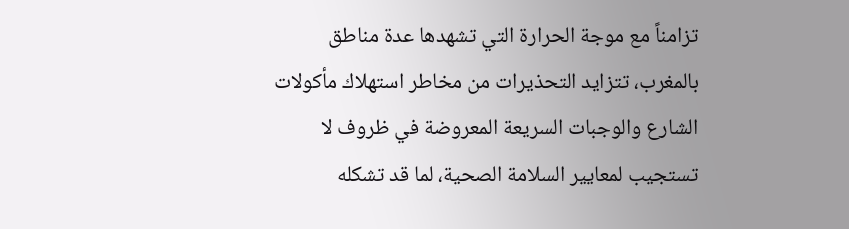تزامناً مع موجة الحرارة التي تشهدها عدة مناطق بالمغرب، تتزايد التحذيرات من مخاطر استهلاك مأكولات الشارع والوجبات السريعة المعروضة في ظروف لا تستجيب لمعايير السلامة الصحية، لما قد تشكله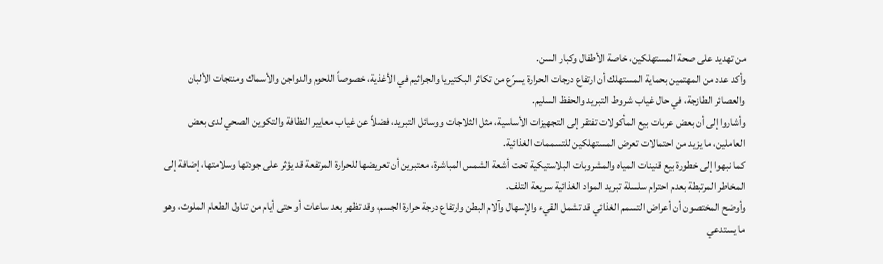من تهديد على صحة المستهلكين، خاصة الأطفال وكبار السن.
وأكد عدد من المهتمين بحماية المستهلك أن ارتفاع درجات الحرارة يسرّع من تكاثر البكتيريا والجراثيم في الأغذية، خصوصاً اللحوم والدواجن والأسماك ومنتجات الألبان والعصائر الطازجة، في حال غياب شروط التبريد والحفظ السليم.
وأشاروا إلى أن بعض عربات بيع المأكولات تفتقر إلى التجهيزات الأساسية، مثل الثلاجات ووسائل التبريد، فضلاً عن غياب معايير النظافة والتكوين الصحي لدى بعض العاملين، ما يزيد من احتمالات تعرض المستهلكين للتسممات الغذائية.
كما نبهوا إلى خطورة بيع قنينات المياه والمشروبات البلاستيكية تحت أشعة الشمس المباشرة، معتبرين أن تعريضها للحرارة المرتفعة قد يؤثر على جودتها وسلامتها، إضافة إلى المخاطر المرتبطة بعدم احترام سلسلة تبريد المواد الغذائية سريعة التلف.
وأوضح المختصون أن أعراض التسمم الغذائي قد تشمل القيء والإسهال وآلام البطن وارتفاع درجة حرارة الجسم، وقد تظهر بعد ساعات أو حتى أيام من تناول الطعام الملوث، وهو ما يستدعي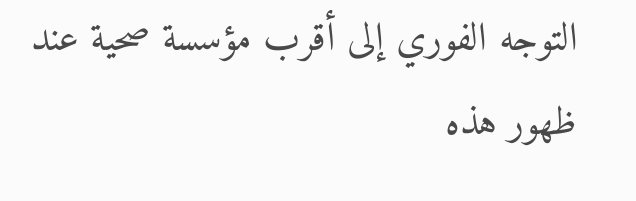التوجه الفوري إلى أقرب مؤسسة صحية عند ظهور هذه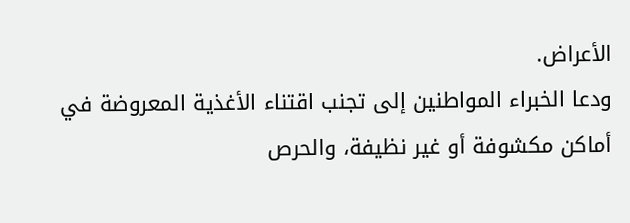الأعراض.
ودعا الخبراء المواطنين إلى تجنب اقتناء الأغذية المعروضة في أماكن مكشوفة أو غير نظيفة، والحرص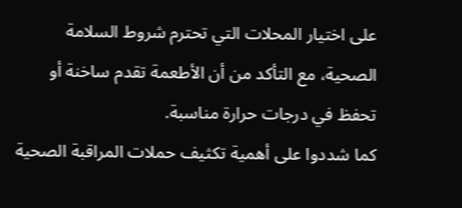على اختيار المحلات التي تحترم شروط السلامة الصحية، مع التأكد من أن الأطعمة تقدم ساخنة أو تحفظ في درجات حرارة مناسبة.
كما شددوا على أهمية تكثيف حملات المراقبة الصحية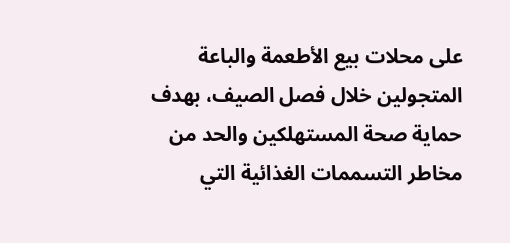على محلات بيع الأطعمة والباعة المتجولين خلال فصل الصيف، بهدف حماية صحة المستهلكين والحد من مخاطر التسممات الغذائية التي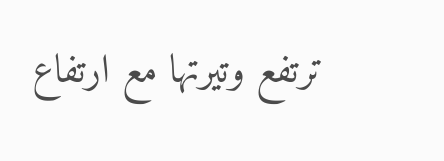ترتفع وتيرتها مع ارتفاع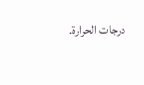درجات الحرارة.